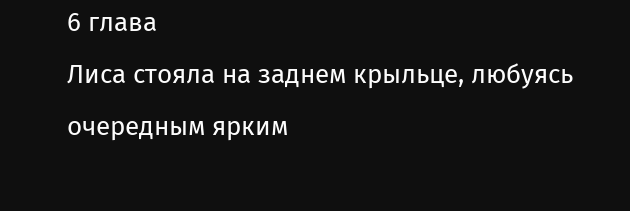6 глава
Лиса стояла на заднем крыльце, любуясь очередным ярким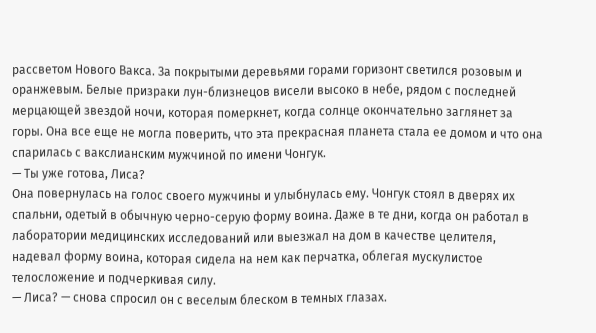рассветом Нового Вакса. За покрытыми деревьями горами горизонт светился розовым и оранжевым. Белые призраки лун-близнецов висели высоко в небе, рядом с последней мерцающей звездой ночи, которая померкнет, когда солнце окончательно заглянет за горы. Она все еще не могла поверить, что эта прекрасная планета стала ее домом и что она спарилась с вакслианским мужчиной по имени Чонгук.
— Ты уже готова, Лиса?
Она повернулась на голос своего мужчины и улыбнулась ему. Чонгук стоял в дверях их спальни, одетый в обычную черно-серую форму воина. Даже в те дни, когда он работал в лаборатории медицинских исследований или выезжал на дом в качестве целителя, надевал форму воина, которая сидела на нем как перчатка, облегая мускулистое телосложение и подчеркивая силу.
— Лиса? — снова спросил он с веселым блеском в темных глазах.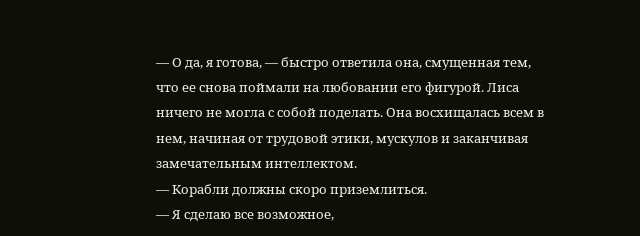— О да, я готова, — быстро ответила она, смущенная тем, что ее снова поймали на любовании его фигурой. Лиса ничего не могла с собой поделать. Она восхищалась всем в нем, начиная от трудовой этики, мускулов и заканчивая замечательным интеллектом.
— Корабли должны скоро приземлиться.
— Я сделаю все возможное,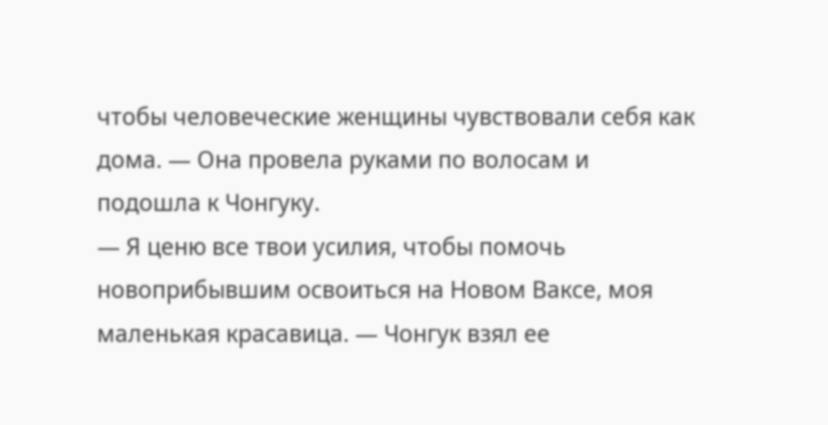чтобы человеческие женщины чувствовали себя как дома. — Она провела руками по волосам и подошла к Чонгуку.
— Я ценю все твои усилия, чтобы помочь новоприбывшим освоиться на Новом Ваксе, моя маленькая красавица. — Чонгук взял ее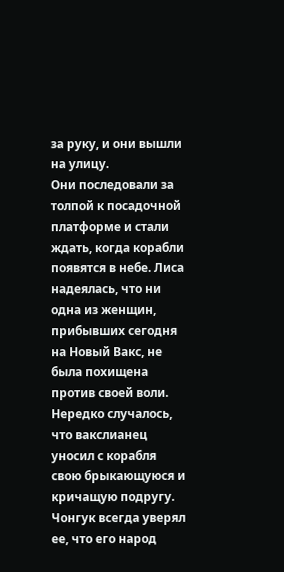за руку, и они вышли на улицу.
Они последовали за толпой к посадочной платформе и стали ждать, когда корабли появятся в небе. Лиса надеялась, что ни одна из женщин, прибывших сегодня на Новый Вакс, не была похищена против своей воли. Нередко случалось, что вакслианец уносил с корабля свою брыкающуюся и кричащую подругу. Чонгук всегда уверял ее, что его народ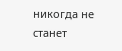никогда не станет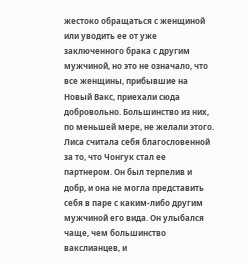жестоко обращаться с женщиной или уводить ее от уже заключенного брака с другим мужчиной, но это не означало, что все женщины, прибывшие на Новый Вакс, приехали сюда добровольно. Большинство из них, по меньшей мере, не желали этого.
Лиса считала себя благословенной за то, что Чонгук стал ее партнером. Он был терпелив и добр, и она не могла представить себя в паре с каким-либо другим мужчиной его вида. Он улыбался чаще, чем большинство вакслианцев, и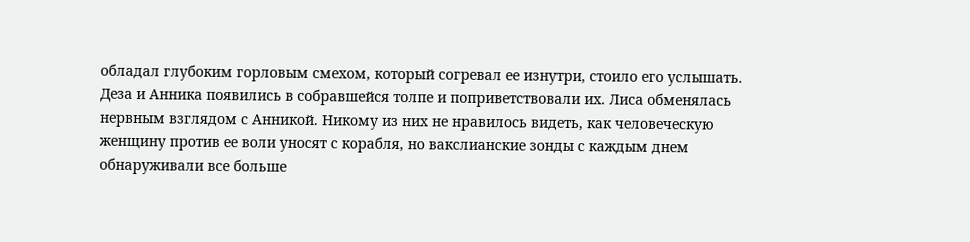обладал глубоким горловым смехом, который согревал ее изнутри, стоило его услышать.
Деза и Анника появились в собравшейся толпе и поприветствовали их. Лиса обменялась нервным взглядом с Анникой. Никому из них не нравилось видеть, как человеческую женщину против ее воли уносят с корабля, но вакслианские зонды с каждым днем обнаруживали все больше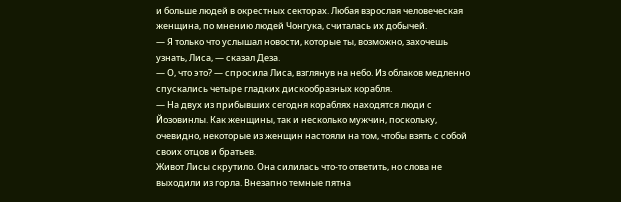и больше людей в окрестных секторах. Любая взрослая человеческая женщина, по мнению людей Чонгука, считалась их добычей.
— Я только что услышал новости, которые ты, возможно, захочешь узнать, Лиса, — сказал Деза.
— О, что это? — спросила Лиса, взглянув на небо. Из облаков медленно спускались четыре гладких дискообразных корабля.
— На двух из прибывших сегодня кораблях находятся люди с Йозовинлы. Как женщины, так и несколько мужчин, поскольку, очевидно, некоторые из женщин настояли на том, чтобы взять с собой своих отцов и братьев.
Живот Лисы скрутило. Она силилась что-то ответить, но слова не выходили из горла. Внезапно темные пятна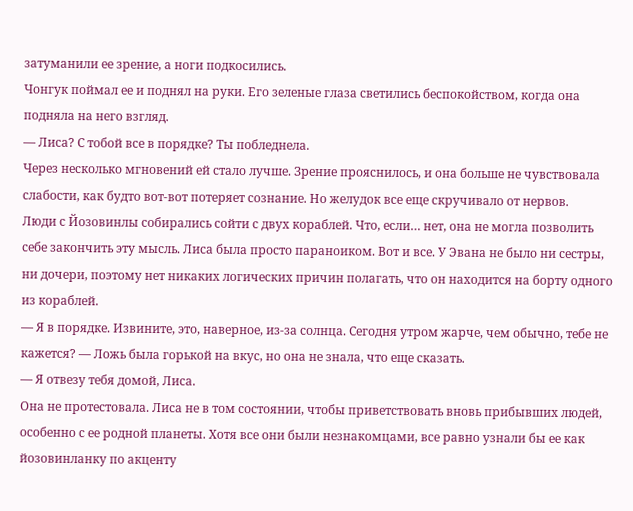затуманили ее зрение, а ноги подкосились.
Чонгук поймал ее и поднял на руки. Его зеленые глаза светились беспокойством, когда она подняла на него взгляд.
— Лиса? С тобой все в порядке? Ты побледнела.
Через несколько мгновений ей стало лучше. Зрение прояснилось, и она больше не чувствовала слабости, как будто вот-вот потеряет сознание. Но желудок все еще скручивало от нервов.
Люди с Йозовинлы собирались сойти с двух кораблей. Что, если… нет, она не могла позволить себе закончить эту мысль. Лиса была просто параноиком. Вот и все. У Эвана не было ни сестры, ни дочери, поэтому нет никаких логических причин полагать, что он находится на борту одного из кораблей.
— Я в порядке. Извините, это, наверное, из-за солнца. Сегодня утром жарче, чем обычно, тебе не кажется? — Ложь была горькой на вкус, но она не знала, что еще сказать.
— Я отвезу тебя домой, Лиса.
Она не протестовала. Лиса не в том состоянии, чтобы приветствовать вновь прибывших людей, особенно с ее родной планеты. Хотя все они были незнакомцами, все равно узнали бы ее как йозовинланку по акценту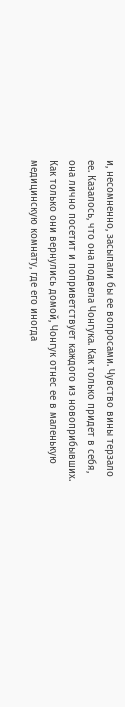и, несомненно, засыпали бы ее вопросами. Чувство вины терзало ее. Казалось, что она подвела Чонгука. Как только придет в себя, она лично посетит и поприветствует каждого из новоприбывших.
Как только они вернулись домой, Чонгук отнес ее в маленькую медицинскую комнату, где его иногда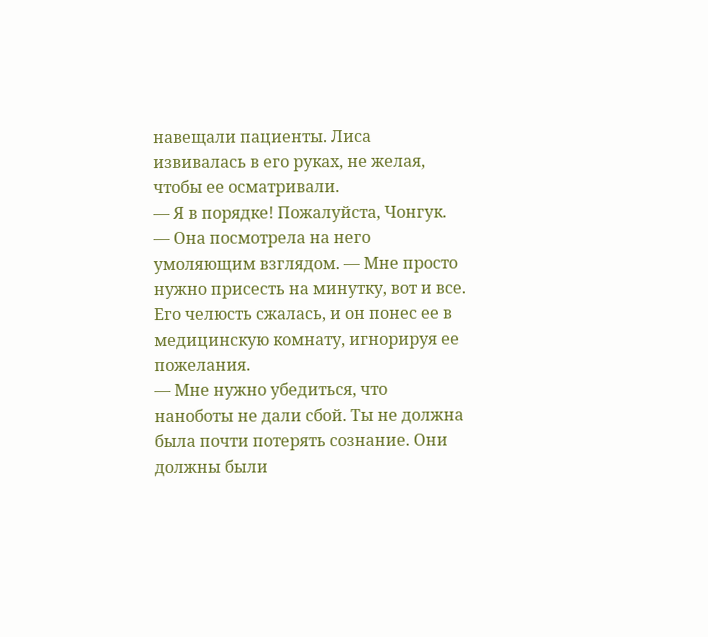навещали пациенты. Лиса извивалась в его руках, не желая, чтобы ее осматривали.
— Я в порядке! Пожалуйста, Чонгук. — Она посмотрела на него умоляющим взглядом. — Мне просто нужно присесть на минутку, вот и все.
Его челюсть сжалась, и он понес ее в медицинскую комнату, игнорируя ее пожелания.
— Мне нужно убедиться, что наноботы не дали сбой. Ты не должна была почти потерять сознание. Они должны были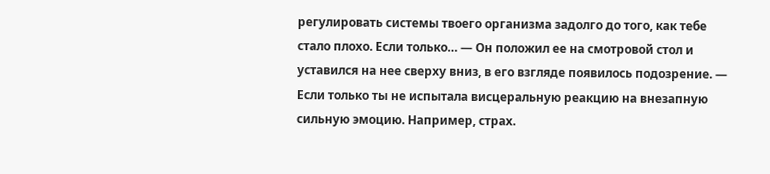регулировать системы твоего организма задолго до того, как тебе стало плохо. Если только… — Он положил ее на смотровой стол и уставился на нее сверху вниз, в его взгляде появилось подозрение. — Если только ты не испытала висцеральную реакцию на внезапную сильную эмоцию. Например, страх.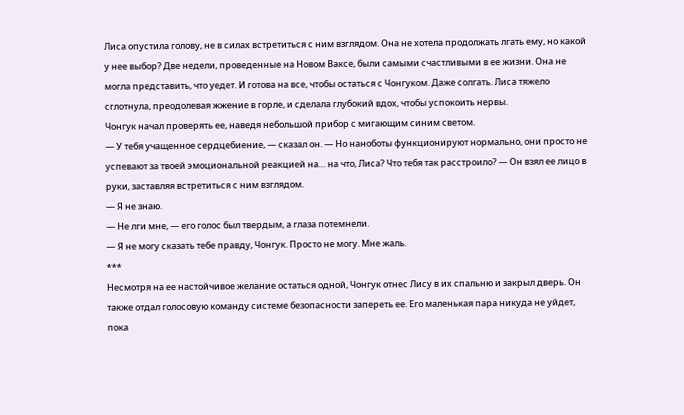Лиса опустила голову, не в силах встретиться с ним взглядом. Она не хотела продолжать лгать ему, но какой у нее выбор? Две недели, проведенные на Новом Ваксе, были самыми счастливыми в ее жизни. Она не могла представить, что уедет. И готова на все, чтобы остаться с Чонгуком. Даже солгать. Лиса тяжело сглотнула, преодолевая жжение в горле, и сделала глубокий вдох, чтобы успокоить нервы.
Чонгук начал проверять ее, наведя небольшой прибор с мигающим синим светом.
— У тебя учащенное сердцебиение, — сказал он. — Но наноботы функционируют нормально, они просто не успевают за твоей эмоциональной реакцией на… на что, Лиса? Что тебя так расстроило? — Он взял ее лицо в руки, заставляя встретиться с ним взглядом.
— Я не знаю.
— Не лги мне, — его голос был твердым, а глаза потемнели.
— Я не могу сказать тебе правду, Чонгук. Просто не могу. Мне жаль.
***
Несмотря на ее настойчивое желание остаться одной, Чонгук отнес Лису в их спальню и закрыл дверь. Он также отдал голосовую команду системе безопасности запереть ее. Его маленькая пара никуда не уйдет, пока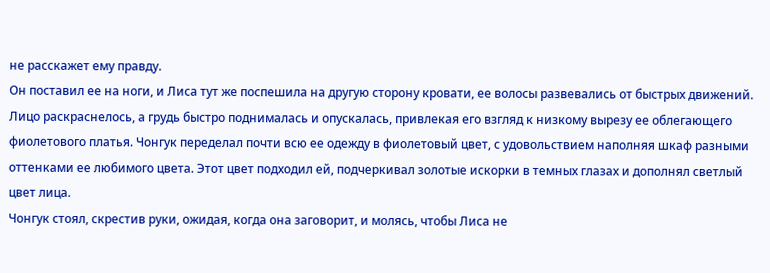не расскажет ему правду.
Он поставил ее на ноги, и Лиса тут же поспешила на другую сторону кровати, ее волосы развевались от быстрых движений. Лицо раскраснелось, а грудь быстро поднималась и опускалась, привлекая его взгляд к низкому вырезу ее облегающего фиолетового платья. Чонгук переделал почти всю ее одежду в фиолетовый цвет, с удовольствием наполняя шкаф разными оттенками ее любимого цвета. Этот цвет подходил ей, подчеркивал золотые искорки в темных глазах и дополнял светлый цвет лица.
Чонгук стоял, скрестив руки, ожидая, когда она заговорит, и молясь, чтобы Лиса не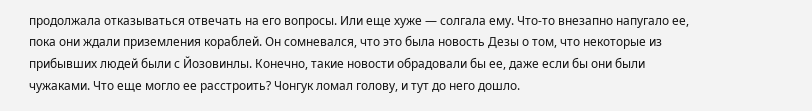продолжала отказываться отвечать на его вопросы. Или еще хуже — солгала ему. Что-то внезапно напугало ее, пока они ждали приземления кораблей. Он сомневался, что это была новость Дезы о том, что некоторые из прибывших людей были с Йозовинлы. Конечно, такие новости обрадовали бы ее, даже если бы они были чужаками. Что еще могло ее расстроить? Чонгук ломал голову, и тут до него дошло.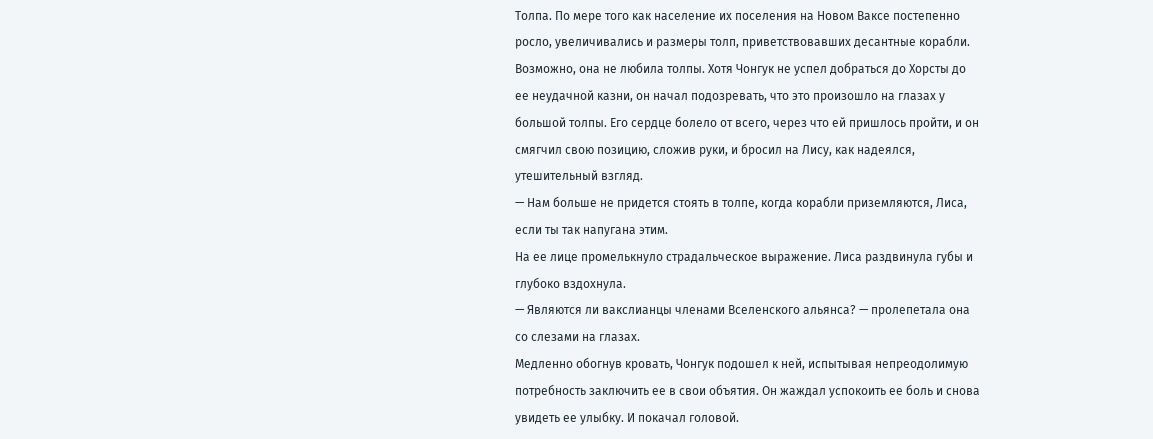Толпа. По мере того как население их поселения на Новом Ваксе постепенно росло, увеличивались и размеры толп, приветствовавших десантные корабли.
Возможно, она не любила толпы. Хотя Чонгук не успел добраться до Хорсты до ее неудачной казни, он начал подозревать, что это произошло на глазах у большой толпы. Его сердце болело от всего, через что ей пришлось пройти, и он смягчил свою позицию, сложив руки, и бросил на Лису, как надеялся, утешительный взгляд.
— Нам больше не придется стоять в толпе, когда корабли приземляются, Лиса, если ты так напугана этим.
На ее лице промелькнуло страдальческое выражение. Лиса раздвинула губы и глубоко вздохнула.
— Являются ли вакслианцы членами Вселенского альянса? — пролепетала она со слезами на глазах.
Медленно обогнув кровать, Чонгук подошел к ней, испытывая непреодолимую потребность заключить ее в свои объятия. Он жаждал успокоить ее боль и снова увидеть ее улыбку. И покачал головой.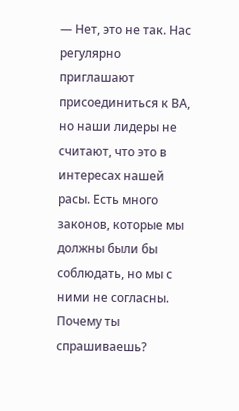— Нет, это не так. Нас регулярно приглашают присоединиться к ВА, но наши лидеры не считают, что это в интересах нашей расы. Есть много законов, которые мы должны были бы соблюдать, но мы с ними не согласны. Почему ты спрашиваешь?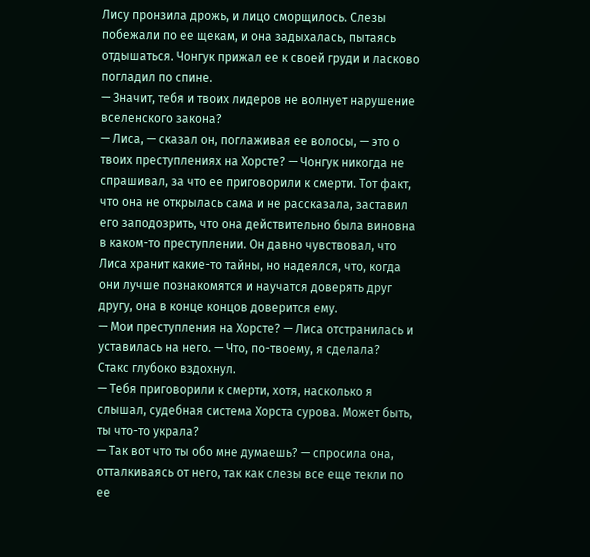Лису пронзила дрожь, и лицо сморщилось. Слезы побежали по ее щекам, и она задыхалась, пытаясь отдышаться. Чонгук прижал ее к своей груди и ласково погладил по спине.
— Значит, тебя и твоих лидеров не волнует нарушение вселенского закона?
— Лиса, — сказал он, поглаживая ее волосы, — это о твоих преступлениях на Хорсте? — Чонгук никогда не спрашивал, за что ее приговорили к смерти. Тот факт, что она не открылась сама и не рассказала, заставил его заподозрить, что она действительно была виновна в каком-то преступлении. Он давно чувствовал, что Лиса хранит какие-то тайны, но надеялся, что, когда они лучше познакомятся и научатся доверять друг другу, она в конце концов доверится ему.
— Мои преступления на Хорсте? — Лиса отстранилась и уставилась на него. — Что, по-твоему, я сделала?
Стакс глубоко вздохнул.
— Тебя приговорили к смерти, хотя, насколько я слышал, судебная система Хорста сурова. Может быть, ты что-то украла?
— Так вот что ты обо мне думаешь? — спросила она, отталкиваясь от него, так как слезы все еще текли по ее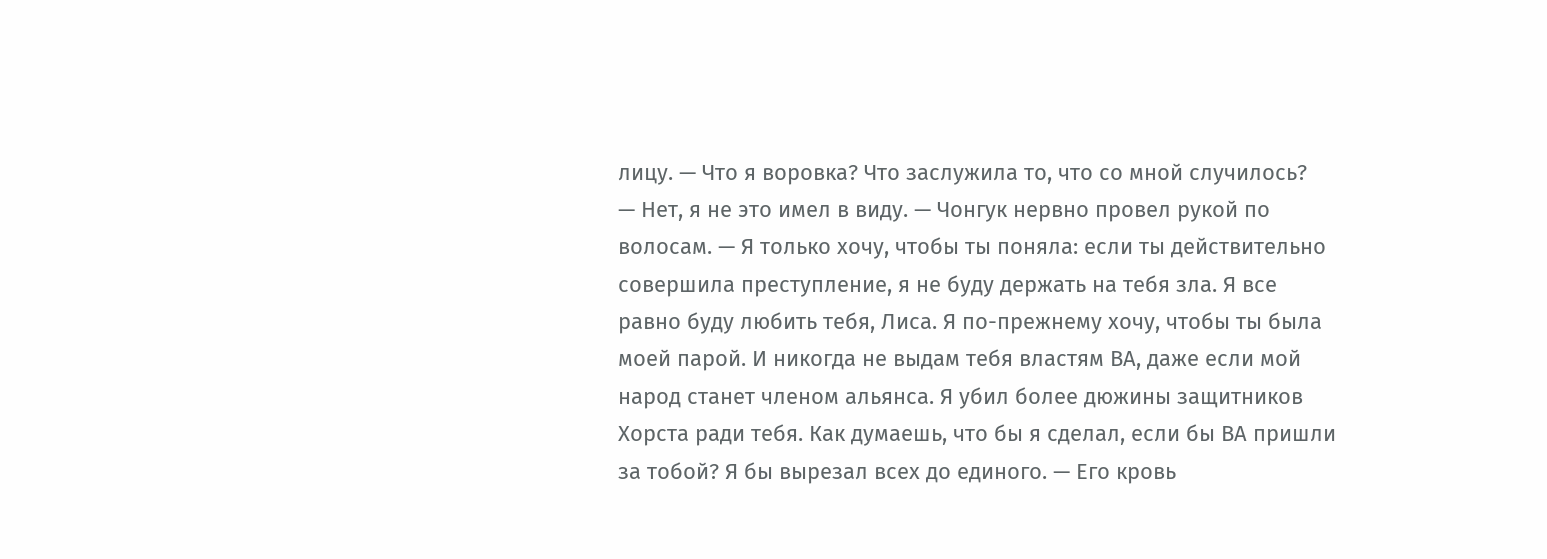лицу. — Что я воровка? Что заслужила то, что со мной случилось?
— Нет, я не это имел в виду. — Чонгук нервно провел рукой по волосам. — Я только хочу, чтобы ты поняла: если ты действительно совершила преступление, я не буду держать на тебя зла. Я все равно буду любить тебя, Лиса. Я по-прежнему хочу, чтобы ты была моей парой. И никогда не выдам тебя властям ВА, даже если мой народ станет членом альянса. Я убил более дюжины защитников Хорста ради тебя. Как думаешь, что бы я сделал, если бы ВА пришли за тобой? Я бы вырезал всех до единого. — Его кровь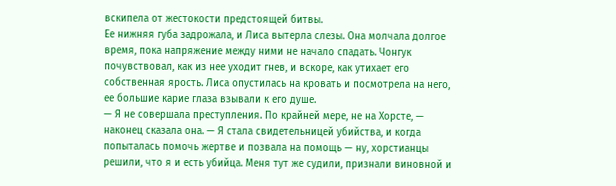вскипела от жестокости предстоящей битвы.
Ее нижняя губа задрожала, и Лиса вытерла слезы. Она молчала долгое время, пока напряжение между ними не начало спадать. Чонгук почувствовал, как из нее уходит гнев, и вскоре, как утихает его собственная ярость. Лиса опустилась на кровать и посмотрела на него, ее большие карие глаза взывали к его душе.
— Я не совершала преступления. По крайней мере, не на Хорсте, — наконец сказала она. — Я стала свидетельницей убийства, и когда попыталась помочь жертве и позвала на помощь — ну, хорстианцы решили, что я и есть убийца. Меня тут же судили, признали виновной и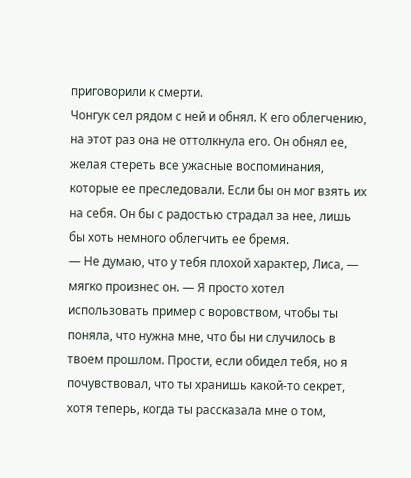приговорили к смерти.
Чонгук сел рядом с ней и обнял. К его облегчению, на этот раз она не оттолкнула его. Он обнял ее, желая стереть все ужасные воспоминания, которые ее преследовали. Если бы он мог взять их на себя. Он бы с радостью страдал за нее, лишь бы хоть немного облегчить ее бремя.
— Не думаю, что у тебя плохой характер, Лиса, — мягко произнес он. — Я просто хотел использовать пример с воровством, чтобы ты поняла, что нужна мне, что бы ни случилось в твоем прошлом. Прости, если обидел тебя, но я почувствовал, что ты хранишь какой-то секрет, хотя теперь, когда ты рассказала мне о том,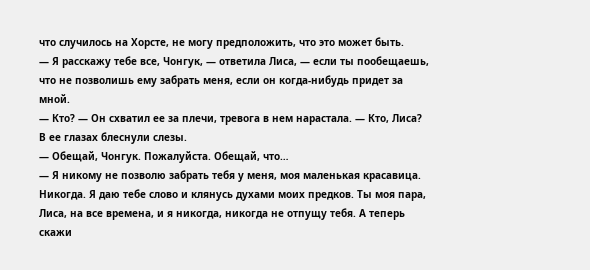что случилось на Хорсте, не могу предположить, что это может быть.
— Я расскажу тебе все, Чонгук, — ответила Лиса, — если ты пообещаешь, что не позволишь ему забрать меня, если он когда-нибудь придет за мной.
— Кто? — Он схватил ее за плечи, тревога в нем нарастала. — Кто, Лиса?
В ее глазах блеснули слезы.
— Обещай, Чонгук. Пожалуйста. Обещай, что…
— Я никому не позволю забрать тебя у меня, моя маленькая красавица. Никогда. Я даю тебе слово и клянусь духами моих предков. Ты моя пара, Лиса, на все времена, и я никогда, никогда не отпущу тебя. А теперь скажи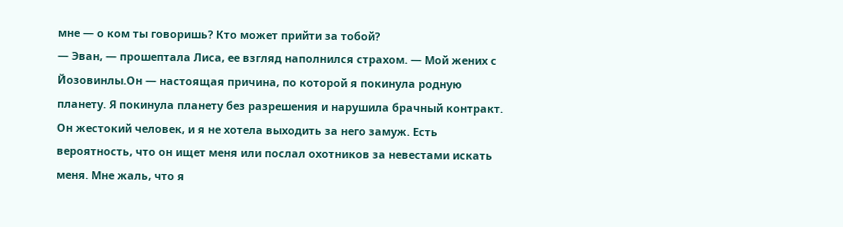мне — о ком ты говоришь? Кто может прийти за тобой?
— Эван, — прошептала Лиса, ее взгляд наполнился страхом. — Мой жених с Йозовинлы.Он — настоящая причина, по которой я покинула родную планету. Я покинула планету без разрешения и нарушила брачный контракт. Он жестокий человек, и я не хотела выходить за него замуж. Есть вероятность, что он ищет меня или послал охотников за невестами искать меня. Мне жаль, что я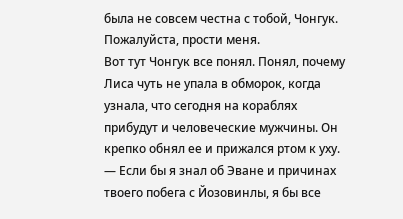была не совсем честна с тобой, Чонгук. Пожалуйста, прости меня.
Вот тут Чонгук все понял. Понял, почему Лиса чуть не упала в обморок, когда узнала, что сегодня на кораблях прибудут и человеческие мужчины. Он крепко обнял ее и прижался ртом к уху.
— Если бы я знал об Эване и причинах твоего побега с Йозовинлы, я бы все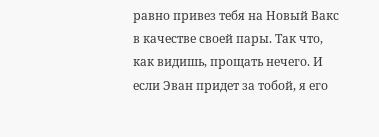равно привез тебя на Новый Вакс в качестве своей пары. Так что, как видишь, прощать нечего. И если Эван придет за тобой, я его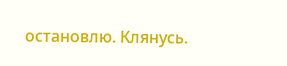остановлю. Клянусь.